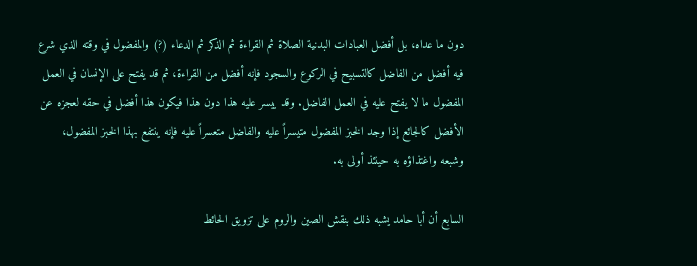دون ما عداه، بل أفضل العبادات البدنية الصلاة ثم القراءة ثم الذكر ثم الدعاء (?) والمفضول في وقته الذي شرع فيه أفضل من الفاضل كالتسبيح في الركوع والسجود فإنه أفضل من القراءة، ثم قد يفتح على الإنسان في العمل المفضول ما لا يفتح عليه في العمل الفاضل. وقد ييسر عليه هذا دون هذا فيكون هذا أفضل في حقه لعجزه عن الأفضل كالجائع إذا وجد الخبز المفضول متيسراً عليه والفاضل متعسراً عليه فإنه ينتفع بهذا الخبز المفضول، وشبعه واغتذاؤه به حينئذ أولى به.

السابع أن أبا حامد يشبه ذلك بنقش الصين والروم على تزويق الحائط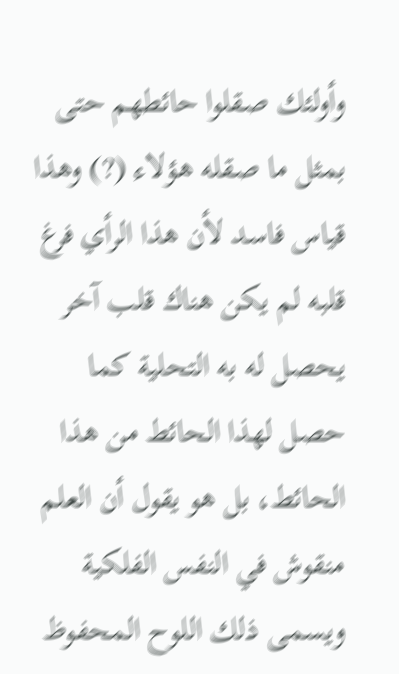وأولئك صقلوا حائطهم حتى بمثل ما صقله هؤلاء (?) وهذا قياس فاسد لأن هذا الرأي فرغ قلبه لم يكن هناك قلب آخر يحصل له به التحلية كما حصل لهذا الحائط من هذا الحائط، بل هو يقول أن العلم منقوش في النفس الفلكية ويسمى ذلك اللوح المحفوظ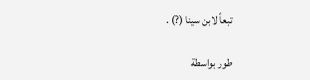تبعاً لابن سينا (?) .

طور بواسطة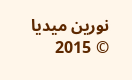نورين ميديا © 2015